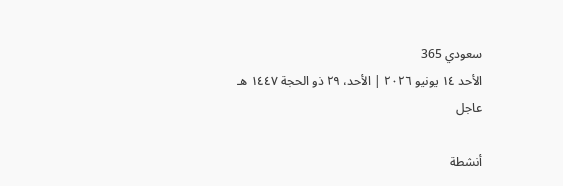سعودي 365
الأحد ١٤ يونيو ٢٠٢٦ | الأحد، ٢٩ ذو الحجة ١٤٤٧ هـ
عاجل

أنشطة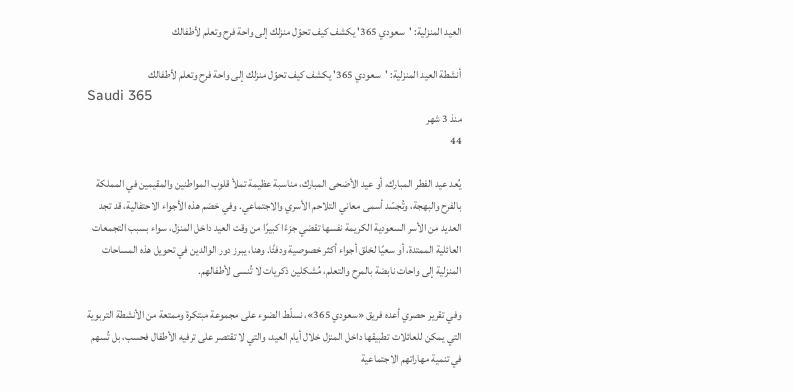العيد المنزلية: 'سعودي 365' يكشف كيف تحوّل منزلك إلى واحة فرح وتعلم لأطفالك

أنشطة العيد المنزلية: 'سعودي 365' يكشف كيف تحوّل منزلك إلى واحة فرح وتعلم لأطفالك
Saudi 365
منذ 3 شهر
44

يُعد عيد الفطر المبارك، أو عيد الأضحى المبارك، مناسبة عظيمة تملأ قلوب المواطنين والمقيمين في المملكة بالفرح والبهجة، وتُجسّد أسمى معاني التلاحم الأسري والاجتماعي. وفي خضم هذه الأجواء الاحتفالية، قد تجد العديد من الأسر السعودية الكريمة نفسها تقضي جزءًا كبيرًا من وقت العيد داخل المنزل، سواء بسبب التجمعات العائلية الممتدة، أو سعيًا لخلق أجواء أكثر خصوصية ودفئًا. وهنا، يبرز دور الوالدين في تحويل هذه المساحات المنزلية إلى واحات نابضة بالمرح والتعلم، مُشكلين ذكريات لا تُنسى لأطفالهم.

وفي تقرير حصري أعده فريق «سعودي 365»، نسلّط الضوء على مجموعة مبتكرة وممتعة من الأنشطة التربوية التي يمكن للعائلات تطبيقها داخل المنزل خلال أيام العيد، والتي لا تقتصر على ترفيه الأطفال فحسب، بل تُسهم في تنمية مهاراتهم الاجتماعية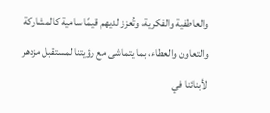والعاطفية والفكرية، وتُعزز لديهم قيمًا سامية كالمشاركة والتعاون والعطاء، بما يتماشى مع رؤيتنا لمستقبل مزدهر لأبنائنا في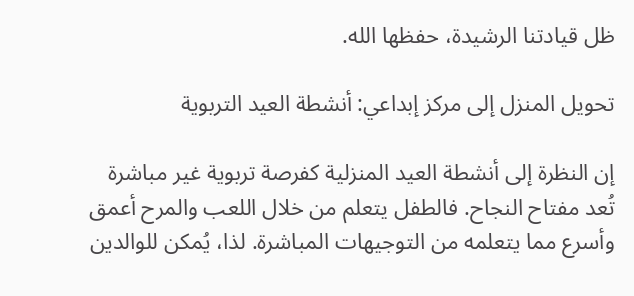ظل قيادتنا الرشيدة، حفظها الله.

تحويل المنزل إلى مركز إبداعي: أنشطة العيد التربوية

إن النظرة إلى أنشطة العيد المنزلية كفرصة تربوية غير مباشرة تُعد مفتاح النجاح. فالطفل يتعلم من خلال اللعب والمرح أعمق وأسرع مما يتعلمه من التوجيهات المباشرة. لذا، يُمكن للوالدين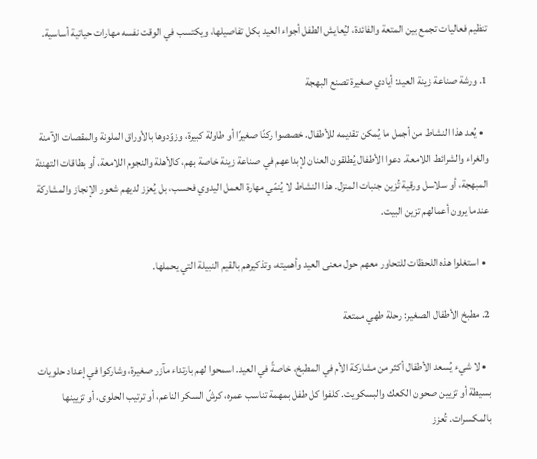تنظيم فعاليات تجمع بين المتعة والفائدة، ليُعايش الطفل أجواء العيد بكل تفاصيلها، ويكتسب في الوقت نفسه مهارات حياتية أساسية.

1. ورشة صناعة زينة العيد: أيادي صغيرة تصنع البهجة

  • يُعد هذا النشاط من أجمل ما يُمكن تقديمه للأطفال. خصصوا ركنًا صغيرًا أو طاولة كبيرة، وزوّدوها بالأوراق الملونة والمقصات الآمنة والغراء والشرائط اللامعة. دعوا الأطفال يُطلقون العنان لإبداعهم في صناعة زينة خاصة بهم، كالأهلة والنجوم اللامعة، أو بطاقات التهنئة المبهجة، أو سلاسل ورقية تُزين جنبات المنزل. هذا النشاط لا يُنمّي مهارة العمل اليدوي فحسب، بل يُعزز لديهم شعور الإنجاز والمشاركة عندما يرون أعمالهم تزين البيت.

  • استغلوا هذه اللحظات للتحاور معهم حول معنى العيد وأهميته، وتذكيرهم بالقيم النبيلة التي يحملها.

2. مطبخ الأطفال الصغير: رحلة طهي ممتعة

  • لا شيء يُسعد الأطفال أكثر من مشاركة الأم في المطبخ، خاصةً في العيد. اسمحوا لهم بارتداء مآزر صغيرة، وشاركوا في إعداد حلويات بسيطة أو تزيين صحون الكعك والبسكويت. كلفوا كل طفل بمهمة تناسب عمره، كرشّ السكر الناعم، أو ترتيب الحلوى، أو تزيينها بالمكسرات. تُعزز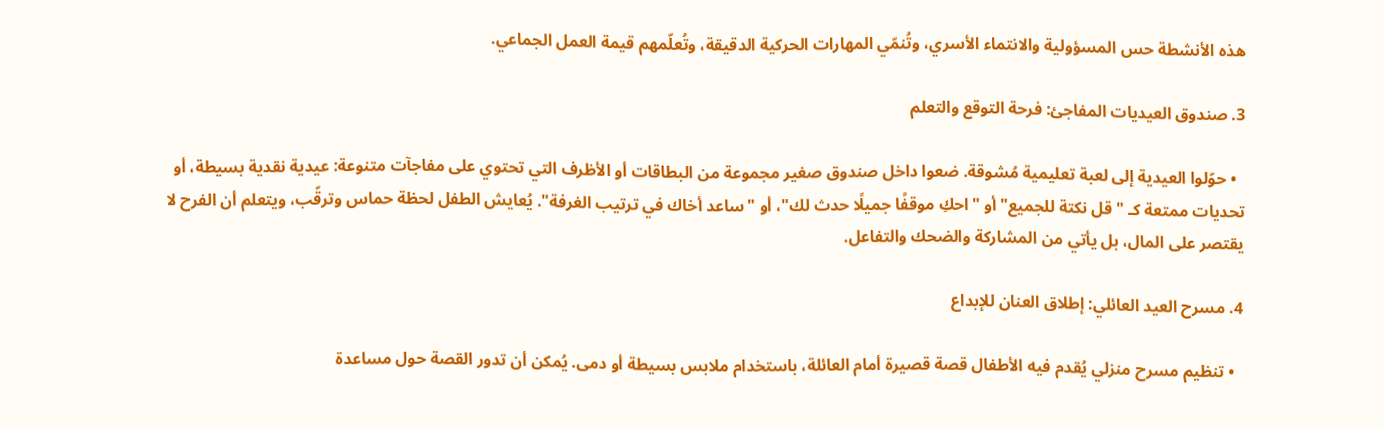هذه الأنشطة حس المسؤولية والانتماء الأسري، وتُنمّي المهارات الحركية الدقيقة، وتُعلّمهم قيمة العمل الجماعي.

3. صندوق العيديات المفاجئ: فرحة التوقع والتعلم

  • حوّلوا العيدية إلى لعبة تعليمية مُشوقة. ضعوا داخل صندوق صغير مجموعة من البطاقات أو الأظرف التي تحتوي على مفاجآت متنوعة: عيدية نقدية بسيطة، أو تحديات ممتعة كـ "قل نكتة للجميع" أو "احكِ موقفًا جميلًا حدث لك"، أو "ساعد أخاك في ترتيب الغرفة". يُعايش الطفل لحظة حماس وترقّب، ويتعلم أن الفرح لا يقتصر على المال، بل يأتي من المشاركة والضحك والتفاعل.

4. مسرح العيد العائلي: إطلاق العنان للإبداع

  • تنظيم مسرح منزلي يُقدم فيه الأطفال قصة قصيرة أمام العائلة، باستخدام ملابس بسيطة أو دمى. يُمكن أن تدور القصة حول مساعدة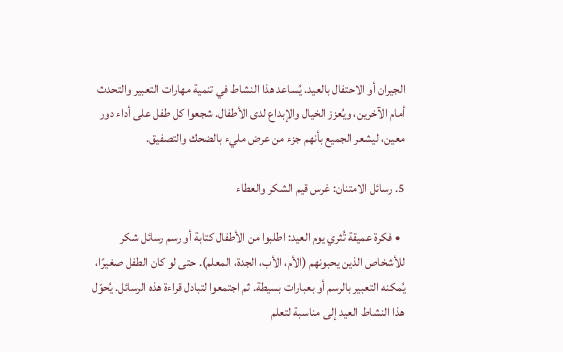الجيران أو الاحتفال بالعيد. يُساعد هذا النشاط في تنمية مهارات التعبير والتحدث أمام الآخرين، ويُعزز الخيال والإبداع لدى الأطفال. شجعوا كل طفل على أداء دور معين، ليشعر الجميع بأنهم جزء من عرض مليء بالضحك والتصفيق.

5. رسائل الامتنان: غرس قيم الشكر والعطاء

  • فكرة عميقة تُثري يوم العيد: اطلبوا من الأطفال كتابة أو رسم رسائل شكر للأشخاص الذين يحبونهم (الأم، الأب، الجدة، المعلم). حتى لو كان الطفل صغيرًا، يُمكنه التعبير بالرسم أو بعبارات بسيطة. ثم اجتمعوا لتبادل قراءة هذه الرسائل. يُحوّل هذا النشاط العيد إلى مناسبة لتعلم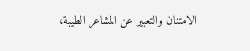الامتنان والتعبير عن المشاعر الطيبة،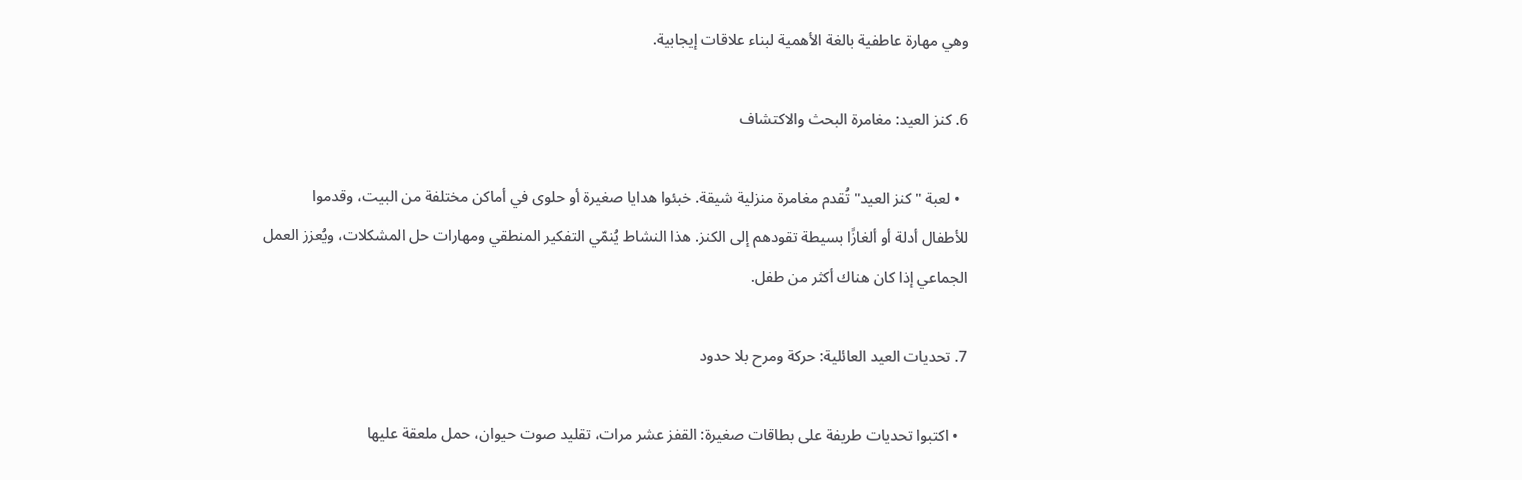وهي مهارة عاطفية بالغة الأهمية لبناء علاقات إيجابية.

6. كنز العيد: مغامرة البحث والاكتشاف

  • لعبة "كنز العيد" تُقدم مغامرة منزلية شيقة. خبئوا هدايا صغيرة أو حلوى في أماكن مختلفة من البيت، وقدموا للأطفال أدلة أو ألغازًا بسيطة تقودهم إلى الكنز. هذا النشاط يُنمّي التفكير المنطقي ومهارات حل المشكلات، ويُعزز العمل الجماعي إذا كان هناك أكثر من طفل.

7. تحديات العيد العائلية: حركة ومرح بلا حدود

  • اكتبوا تحديات طريفة على بطاقات صغيرة: القفز عشر مرات، تقليد صوت حيوان، حمل ملعقة عليها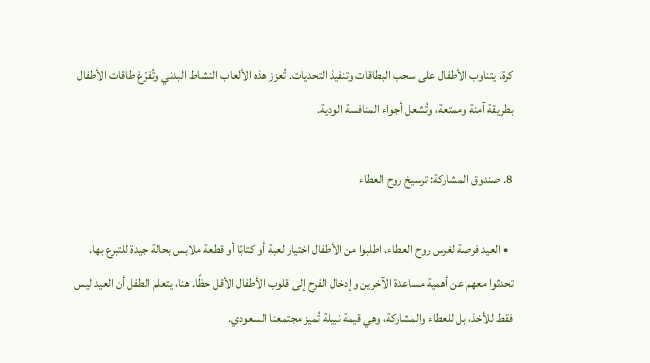كرة. يتناوب الأطفال على سحب البطاقات وتنفيذ التحديات. تُعزز هذه الألعاب النشاط البدني وتُفرّغ طاقات الأطفال بطريقة آمنة وممتعة، وتُشعل أجواء المنافسة الودية.

8. صندوق المشاركة: ترسيخ روح العطاء

  • العيد فرصة لغرس روح العطاء. اطلبوا من الأطفال اختيار لعبة أو كتابًا أو قطعة ملابس بحالة جيدة للتبرع بها. تحدثوا معهم عن أهمية مساعدة الآخرين وإدخال الفرح إلى قلوب الأطفال الأقل حظًا. هنا، يتعلم الطفل أن العيد ليس فقط للأخذ، بل للعطاء والمشاركة، وهي قيمة نبيلة تُميز مجتمعنا السعودي.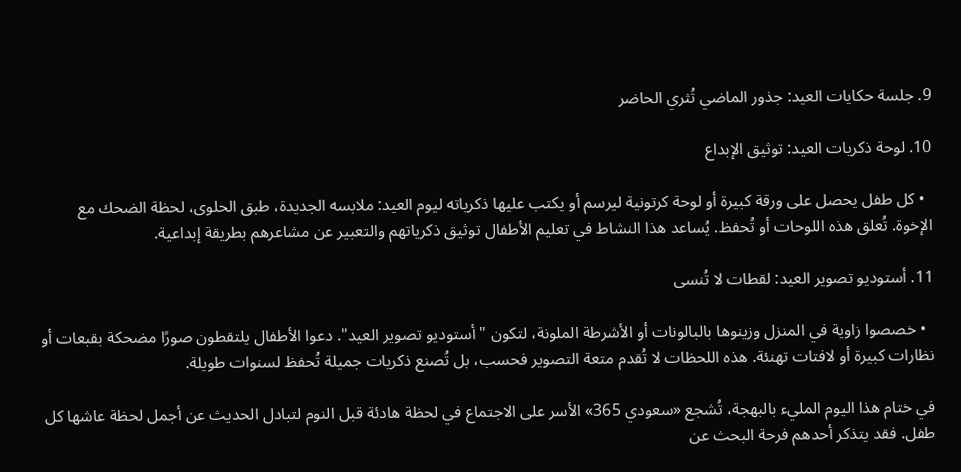9. جلسة حكايات العيد: جذور الماضي تُثري الحاضر

10. لوحة ذكريات العيد: توثيق الإبداع

  • كل طفل يحصل على ورقة كبيرة أو لوحة كرتونية ليرسم أو يكتب عليها ذكرياته ليوم العيد: ملابسه الجديدة، طبق الحلوى، لحظة الضحك مع الإخوة. تُعلق هذه اللوحات أو تُحفظ. يُساعد هذا النشاط في تعليم الأطفال توثيق ذكرياتهم والتعبير عن مشاعرهم بطريقة إبداعية.

11. أستوديو تصوير العيد: لقطات لا تُنسى

  • خصصوا زاوية في المنزل وزينوها بالبالونات أو الأشرطة الملونة، لتكون "أستوديو تصوير العيد". دعوا الأطفال يلتقطون صورًا مضحكة بقبعات أو نظارات كبيرة أو لافتات تهنئة. هذه اللحظات لا تُقدم متعة التصوير فحسب، بل تُصنع ذكريات جميلة تُحفظ لسنوات طويلة.

في ختام هذا اليوم المليء بالبهجة، تُشجع «سعودي 365» الأسر على الاجتماع في لحظة هادئة قبل النوم لتبادل الحديث عن أجمل لحظة عاشها كل طفل. فقد يتذكر أحدهم فرحة البحث عن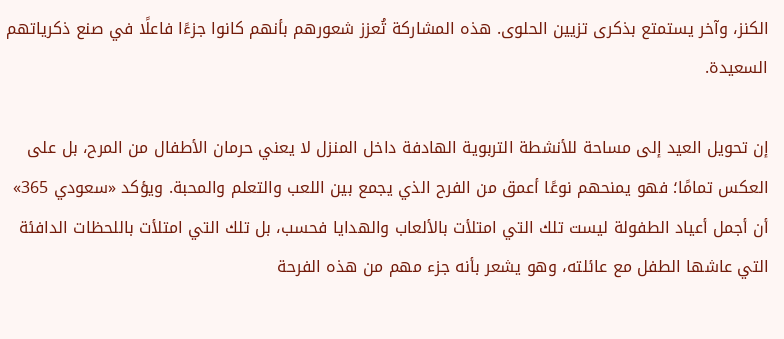الكنز، وآخر يستمتع بذكرى تزيين الحلوى. هذه المشاركة تُعزز شعورهم بأنهم كانوا جزءًا فاعلًا في صنع ذكرياتهم السعيدة.

إن تحويل العيد إلى مساحة للأنشطة التربوية الهادفة داخل المنزل لا يعني حرمان الأطفال من المرح، بل على العكس تمامًا؛ فهو يمنحهم نوعًا أعمق من الفرح الذي يجمع بين اللعب والتعلم والمحبة. ويؤكد «سعودي 365» أن أجمل أعياد الطفولة ليست تلك التي امتلأت بالألعاب والهدايا فحسب، بل تلك التي امتلأت باللحظات الدافئة التي عاشها الطفل مع عائلته، وهو يشعر بأنه جزء مهم من هذه الفرحة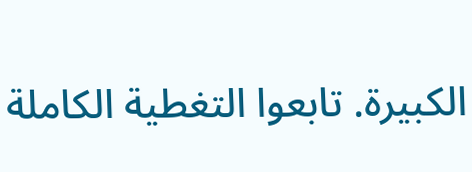الكبيرة. تابعوا التغطية الكاملة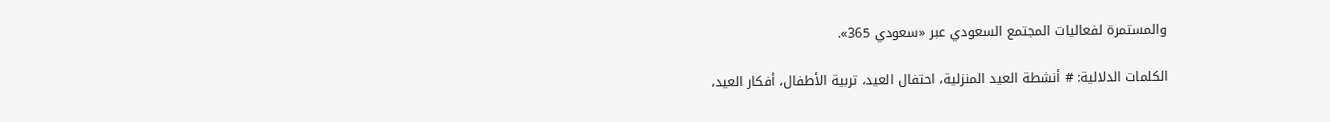والمستمرة لفعاليات المجتمع السعودي عبر «سعودي 365».

الكلمات الدلالية: # أنشطة العيد المنزلية، احتفال العيد، تربية الأطفال، أفكار العيد،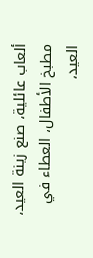ألعاب عائلية، صنع زينة العيد، مطبخ الأطفال، العطاء في العيد،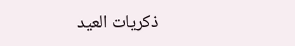ذكريات العيد